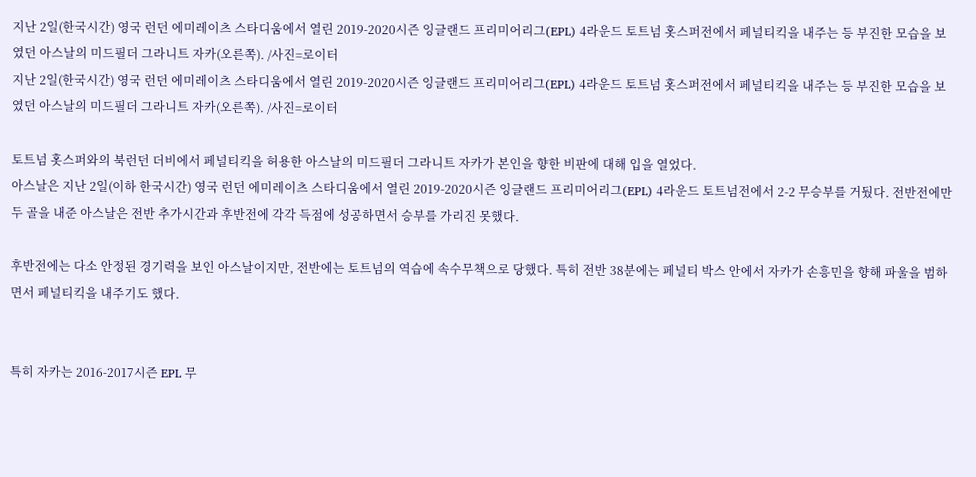지난 2일(한국시간) 영국 런던 에미레이츠 스타디움에서 열린 2019-2020시즌 잉글랜드 프리미어리그(EPL) 4라운드 토트넘 홋스퍼전에서 페널티킥을 내주는 등 부진한 모습을 보였던 아스날의 미드필더 그라니트 자카(오른쪽). /사진=로이터
지난 2일(한국시간) 영국 런던 에미레이츠 스타디움에서 열린 2019-2020시즌 잉글랜드 프리미어리그(EPL) 4라운드 토트넘 홋스퍼전에서 페널티킥을 내주는 등 부진한 모습을 보였던 아스날의 미드필더 그라니트 자카(오른쪽). /사진=로이터

토트넘 홋스퍼와의 북런던 더비에서 페널티킥을 허용한 아스날의 미드필더 그라니트 자카가 본인을 향한 비판에 대해 입을 열었다.
아스날은 지난 2일(이하 한국시간) 영국 런던 에미레이츠 스타디움에서 열린 2019-2020시즌 잉글랜드 프리미어리그(EPL) 4라운드 토트넘전에서 2-2 무승부를 거뒀다. 전반전에만 두 골을 내준 아스날은 전반 추가시간과 후반전에 각각 득점에 성공하면서 승부를 가리진 못했다.

후반전에는 다소 안정된 경기력을 보인 아스날이지만, 전반에는 토트넘의 역습에 속수무책으로 당했다. 특히 전반 38분에는 페널티 박스 안에서 자카가 손흥민을 향해 파울을 범하면서 페널티킥을 내주기도 했다.


특히 자카는 2016-2017시즌 EPL 무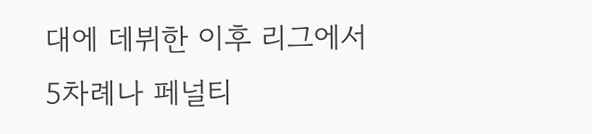대에 데뷔한 이후 리그에서 5차례나 페널티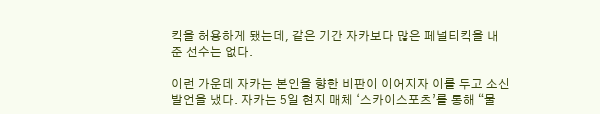킥을 허용하게 됐는데, 같은 기간 자카보다 많은 페널티킥을 내준 선수는 없다.

이런 가운데 자카는 본인을 향한 비판이 이어지자 이를 두고 소신 발언을 냈다. 자카는 5일 현지 매체 ‘스카이스포츠’를 통해 “물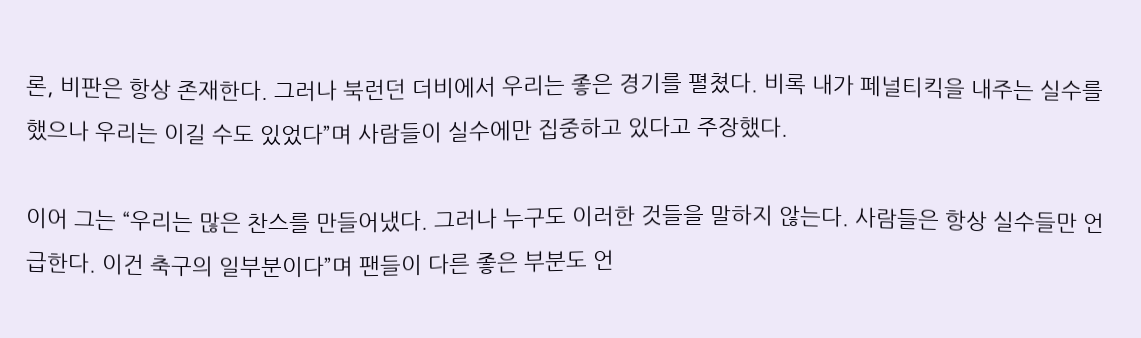론, 비판은 항상 존재한다. 그러나 북런던 더비에서 우리는 좋은 경기를 펼쳤다. 비록 내가 페널티킥을 내주는 실수를 했으나 우리는 이길 수도 있었다”며 사람들이 실수에만 집중하고 있다고 주장했다.

이어 그는 “우리는 많은 찬스를 만들어냈다. 그러나 누구도 이러한 것들을 말하지 않는다. 사람들은 항상 실수들만 언급한다. 이건 축구의 일부분이다”며 팬들이 다른 좋은 부분도 언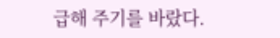급해 주기를 바랐다.